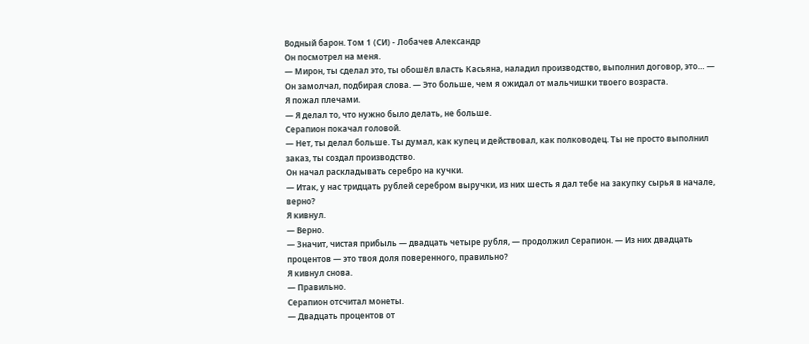Водный барон. Том 1 (СИ) - Лобачев Александр
Он посмотрел на меня.
— Мирон, ты сделал это, ты обошёл власть Касьяна, наладил производство, выполнил договор, это… — Он замолчал, подбирая слова. — Это больше, чем я ожидал от мальчишки твоего возраста.
Я пожал плечами.
— Я делал то, что нужно было делать, не больше.
Серапион покачал головой.
— Нет, ты делал больше. Ты думал, как купец и действовал, как полководец. Ты не просто выполнил заказ, ты создал производство.
Он начал раскладывать серебро на кучки.
— Итак, у нас тридцать рублей серебром выручки, из них шесть я дал тебе на закупку сырья в начале, верно?
Я кивнул.
— Верно.
— Значит, чистая прибыль — двадцать четыре рубля, — продолжил Серапион. — Из них двадцать процентов — это твоя доля поверенного, правильно?
Я кивнул снова.
— Правильно.
Серапион отсчитал монеты.
— Двадцать процентов от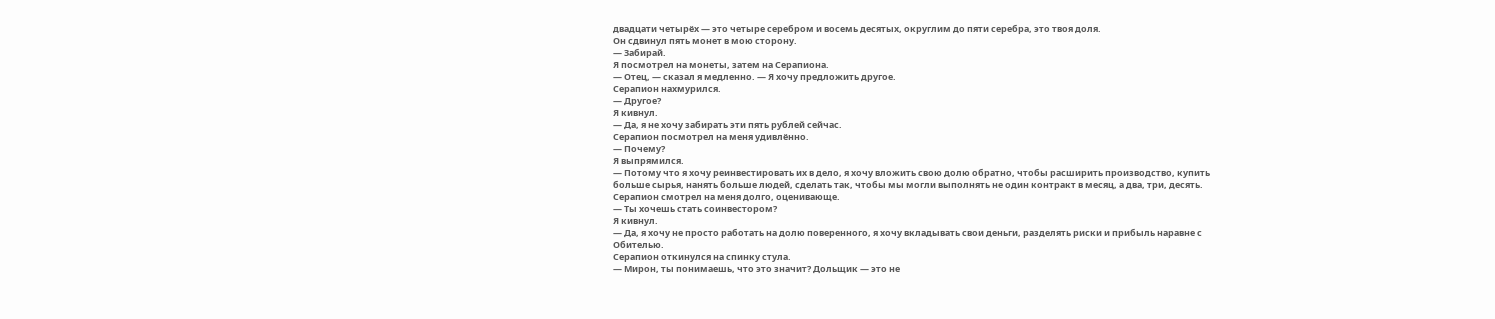двадцати четырёх — это четыре серебром и восемь десятых, округлим до пяти серебра, это твоя доля.
Он сдвинул пять монет в мою сторону.
— Забирай.
Я посмотрел на монеты, затем на Серапиона.
— Отец, — сказал я медленно. — Я хочу предложить другое.
Серапион нахмурился.
— Другое?
Я кивнул.
— Да, я не хочу забирать эти пять рублей сейчас.
Серапион посмотрел на меня удивлённо.
— Почему?
Я выпрямился.
— Потому что я хочу реинвестировать их в дело, я хочу вложить свою долю обратно, чтобы расширить производство, купить больше сырья, нанять больше людей, сделать так, чтобы мы могли выполнять не один контракт в месяц, а два, три, десять.
Серапион смотрел на меня долго, оценивающе.
— Ты хочешь стать соинвестором?
Я кивнул.
— Да, я хочу не просто работать на долю поверенного, я хочу вкладывать свои деньги, разделять риски и прибыль наравне с Обителью.
Серапион откинулся на спинку стула.
— Мирон, ты понимаешь, что это значит? Дольщик — это не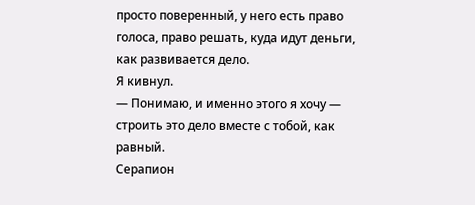просто поверенный, у него есть право голоса, право решать, куда идут деньги, как развивается дело.
Я кивнул.
— Понимаю, и именно этого я хочу — строить это дело вместе с тобой, как равный.
Серапион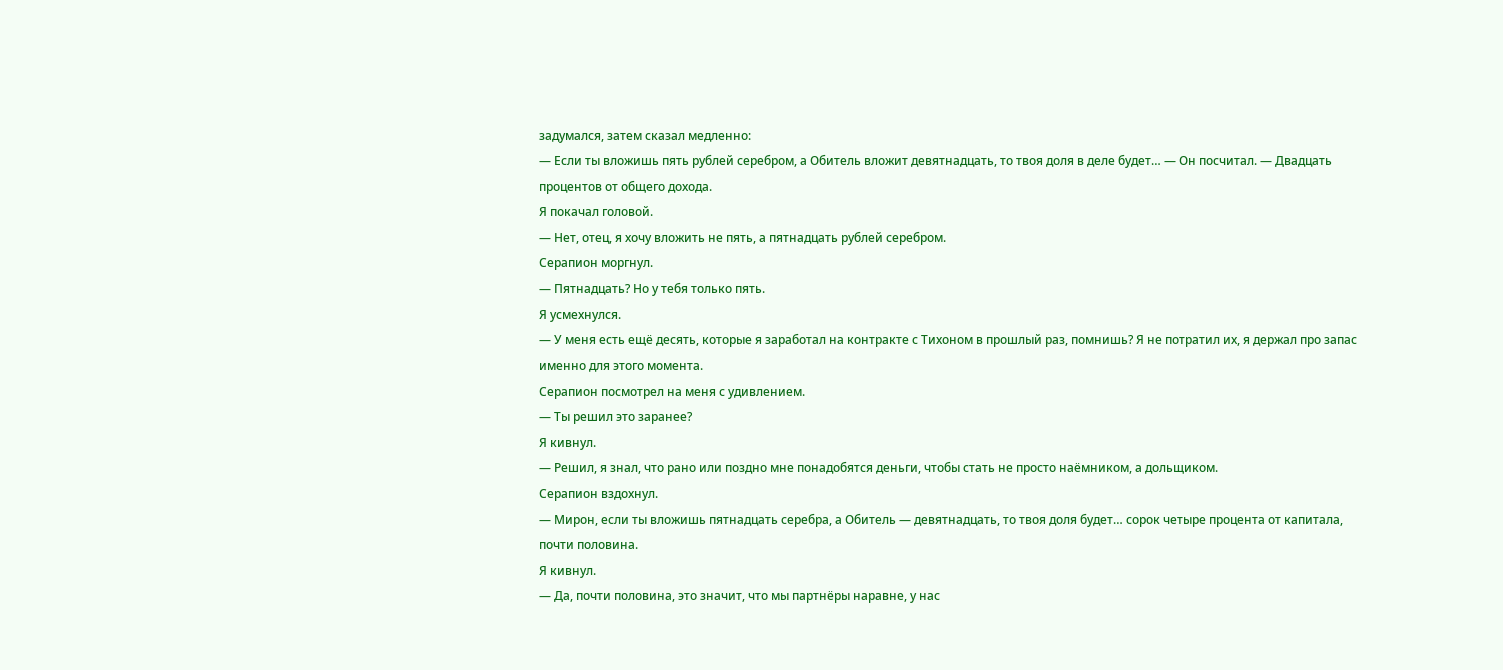задумался, затем сказал медленно:
— Если ты вложишь пять рублей серебром, а Обитель вложит девятнадцать, то твоя доля в деле будет… — Он посчитал. — Двадцать процентов от общего дохода.
Я покачал головой.
— Нет, отец, я хочу вложить не пять, а пятнадцать рублей серебром.
Серапион моргнул.
— Пятнадцать? Но у тебя только пять.
Я усмехнулся.
— У меня есть ещё десять, которые я заработал на контракте с Тихоном в прошлый раз, помнишь? Я не потратил их, я держал про запас именно для этого момента.
Серапион посмотрел на меня с удивлением.
— Ты решил это заранее?
Я кивнул.
— Решил, я знал, что рано или поздно мне понадобятся деньги, чтобы стать не просто наёмником, а дольщиком.
Серапион вздохнул.
— Мирон, если ты вложишь пятнадцать серебра, а Обитель — девятнадцать, то твоя доля будет… сорок четыре процента от капитала, почти половина.
Я кивнул.
— Да, почти половина, это значит, что мы партнёры наравне, у нас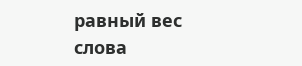равный вес слова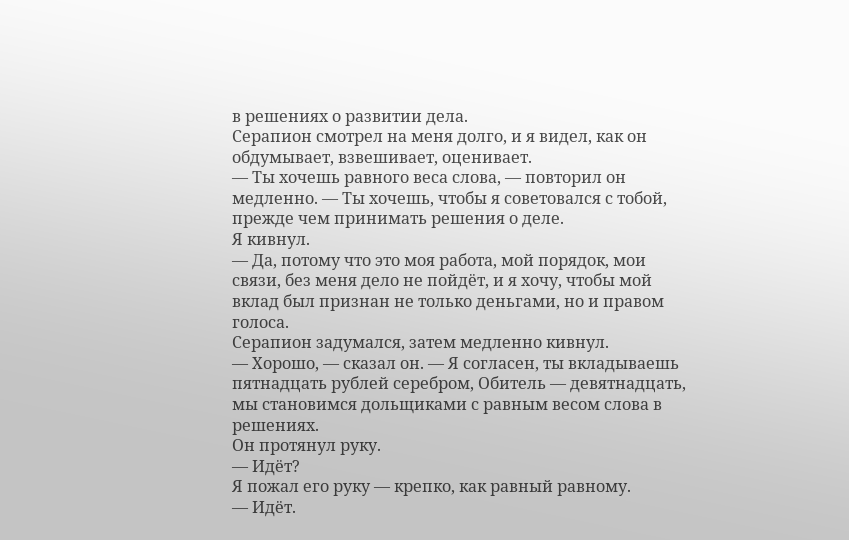в решениях о развитии дела.
Серапион смотрел на меня долго, и я видел, как он обдумывает, взвешивает, оценивает.
— Ты хочешь равного веса слова, — повторил он медленно. — Ты хочешь, чтобы я советовался с тобой, прежде чем принимать решения о деле.
Я кивнул.
— Да, потому что это моя работа, мой порядок, мои связи, без меня дело не пойдёт, и я хочу, чтобы мой вклад был признан не только деньгами, но и правом голоса.
Серапион задумался, затем медленно кивнул.
— Хорошо, — сказал он. — Я согласен, ты вкладываешь пятнадцать рублей серебром, Обитель — девятнадцать, мы становимся дольщиками с равным весом слова в решениях.
Он протянул руку.
— Идёт?
Я пожал его руку — крепко, как равный равному.
— Идёт.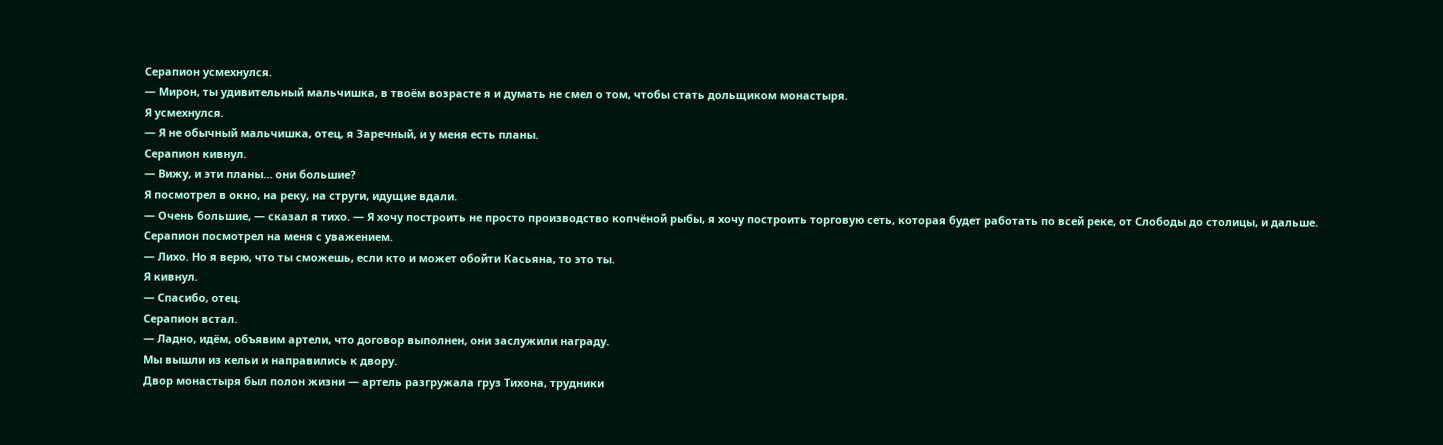Серапион усмехнулся.
— Мирон, ты удивительный мальчишка, в твоём возрасте я и думать не смел о том, чтобы стать дольщиком монастыря.
Я усмехнулся.
— Я не обычный мальчишка, отец, я Заречный, и у меня есть планы.
Серапион кивнул.
— Вижу, и эти планы… они большие?
Я посмотрел в окно, на реку, на струги, идущие вдали.
— Очень большие, — сказал я тихо. — Я хочу построить не просто производство копчёной рыбы, я хочу построить торговую сеть, которая будет работать по всей реке, от Слободы до столицы, и дальше.
Серапион посмотрел на меня с уважением.
— Лихо. Но я верю, что ты сможешь, если кто и может обойти Касьяна, то это ты.
Я кивнул.
— Спасибо, отец.
Серапион встал.
— Ладно, идём, объявим артели, что договор выполнен, они заслужили награду.
Мы вышли из кельи и направились к двору.
Двор монастыря был полон жизни — артель разгружала груз Тихона, трудники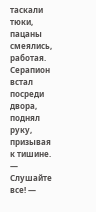таскали тюки, пацаны смеялись, работая.
Серапион встал посреди двора, поднял руку, призывая к тишине.
— Слушайте все! —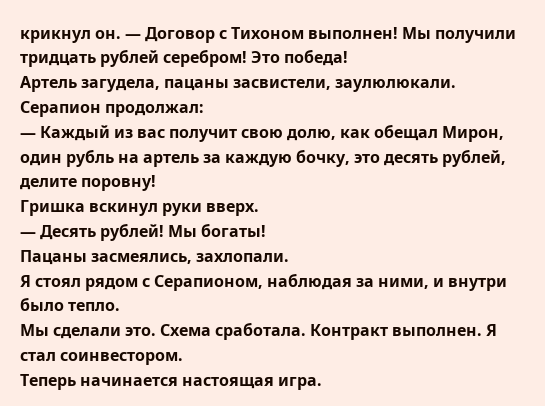крикнул он. — Договор с Тихоном выполнен! Мы получили тридцать рублей серебром! Это победа!
Артель загудела, пацаны засвистели, заулюлюкали.
Серапион продолжал:
— Каждый из вас получит свою долю, как обещал Мирон, один рубль на артель за каждую бочку, это десять рублей, делите поровну!
Гришка вскинул руки вверх.
— Десять рублей! Мы богаты!
Пацаны засмеялись, захлопали.
Я стоял рядом с Серапионом, наблюдая за ними, и внутри было тепло.
Мы сделали это. Схема сработала. Контракт выполнен. Я стал соинвестором.
Теперь начинается настоящая игра.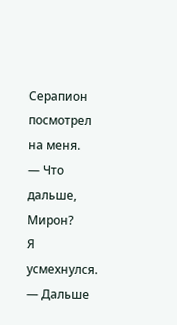Серапион посмотрел на меня.
— Что дальше, Мирон?
Я усмехнулся.
— Дальше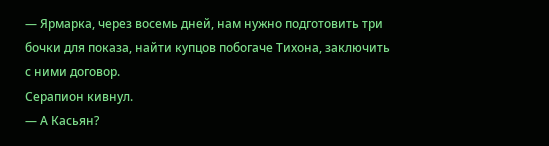— Ярмарка, через восемь дней, нам нужно подготовить три бочки для показа, найти купцов побогаче Тихона, заключить с ними договор.
Серапион кивнул.
— А Касьян?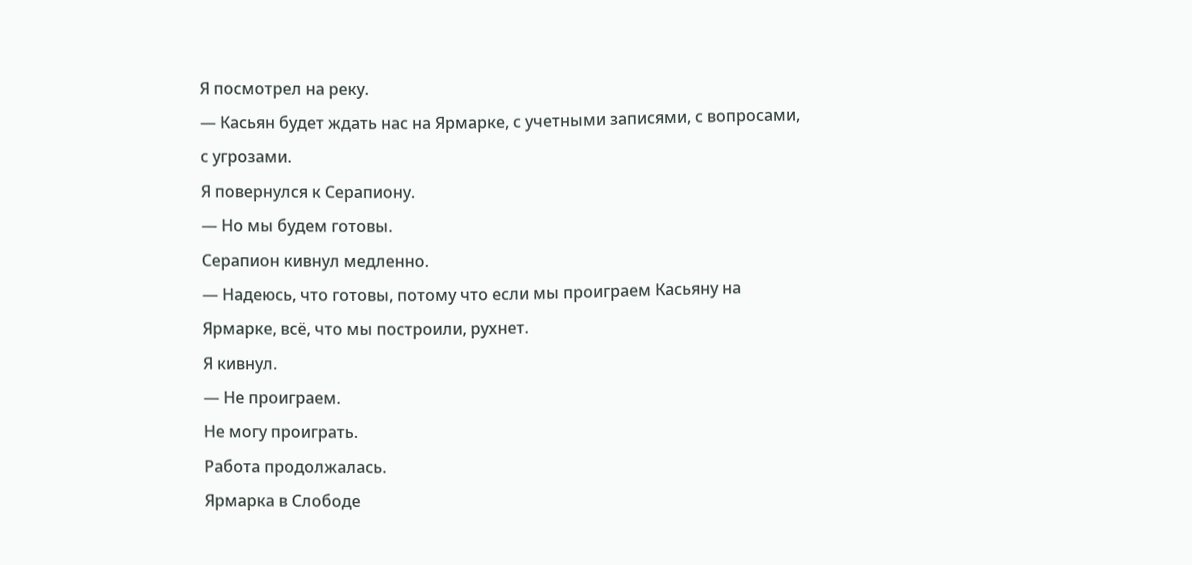Я посмотрел на реку.
— Касьян будет ждать нас на Ярмарке, с учетными записями, с вопросами, с угрозами.
Я повернулся к Серапиону.
— Но мы будем готовы.
Серапион кивнул медленно.
— Надеюсь, что готовы, потому что если мы проиграем Касьяну на Ярмарке, всё, что мы построили, рухнет.
Я кивнул.
— Не проиграем.
Не могу проиграть.
Работа продолжалась.
Ярмарка в Слободе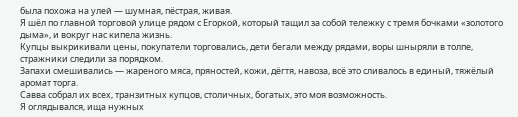была похожа на улей — шумная, пёстрая, живая.
Я шёл по главной торговой улице рядом с Егоркой, который тащил за собой тележку с тремя бочками «золотого дыма», и вокруг нас кипела жизнь.
Купцы выкрикивали цены, покупатели торговались, дети бегали между рядами, воры шныряли в толпе, стражники следили за порядком.
Запахи смешивались — жареного мяса, пряностей, кожи, дёгтя, навоза, всё это сливалось в единый, тяжёлый аромат торга.
Савва собрал их всех, транзитных купцов, столичных, богатых, это моя возможность.
Я оглядывался, ища нужных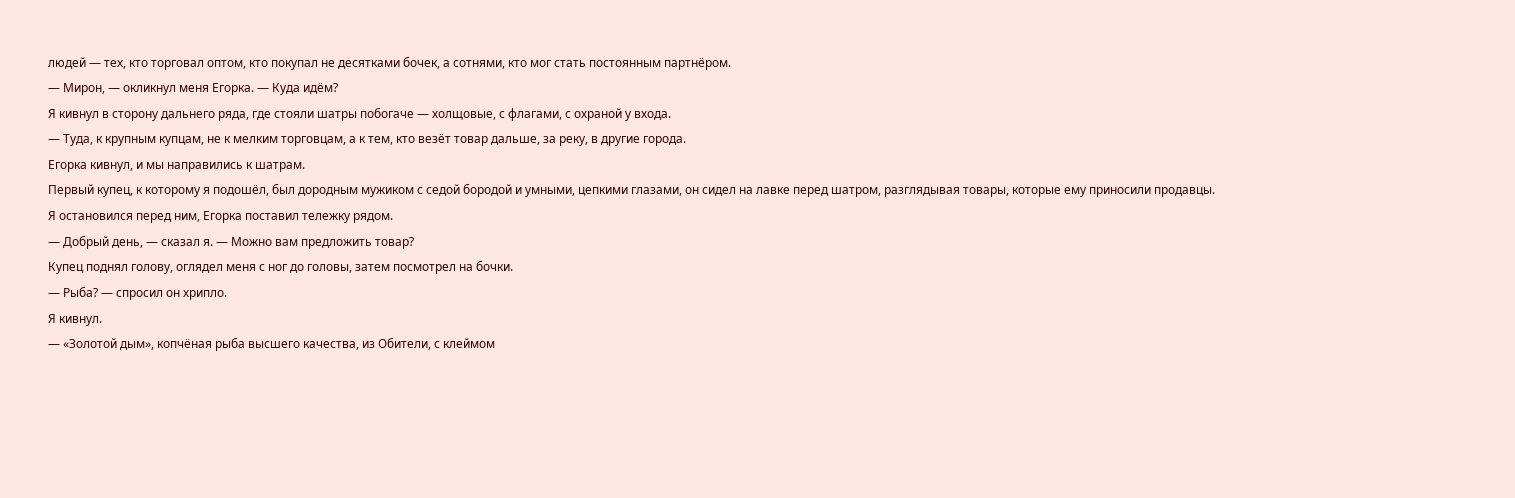людей — тех, кто торговал оптом, кто покупал не десятками бочек, а сотнями, кто мог стать постоянным партнёром.
— Мирон, — окликнул меня Егорка. — Куда идём?
Я кивнул в сторону дальнего ряда, где стояли шатры побогаче — холщовые, с флагами, с охраной у входа.
— Туда, к крупным купцам, не к мелким торговцам, а к тем, кто везёт товар дальше, за реку, в другие города.
Егорка кивнул, и мы направились к шатрам.
Первый купец, к которому я подошёл, был дородным мужиком с седой бородой и умными, цепкими глазами, он сидел на лавке перед шатром, разглядывая товары, которые ему приносили продавцы.
Я остановился перед ним, Егорка поставил тележку рядом.
— Добрый день, — сказал я. — Можно вам предложить товар?
Купец поднял голову, оглядел меня с ног до головы, затем посмотрел на бочки.
— Рыба? — спросил он хрипло.
Я кивнул.
— «Золотой дым», копчёная рыба высшего качества, из Обители, с клеймом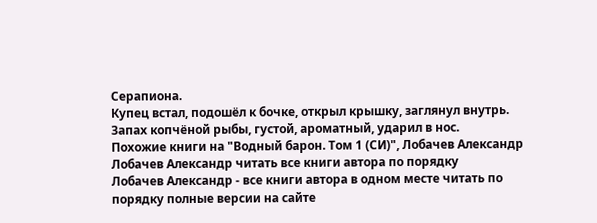Серапиона.
Купец встал, подошёл к бочке, открыл крышку, заглянул внутрь.
Запах копчёной рыбы, густой, ароматный, ударил в нос.
Похожие книги на "Водный барон. Том 1 (СИ)", Лобачев Александр
Лобачев Александр читать все книги автора по порядку
Лобачев Александр - все книги автора в одном месте читать по порядку полные версии на сайте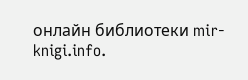онлайн библиотеки mir-knigi.info.